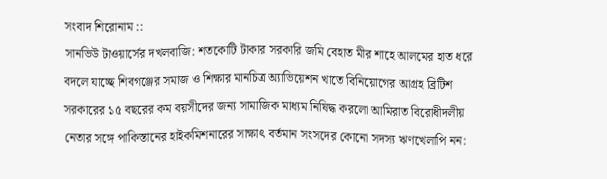সংবাদ শিরোনাম ::
সানভিউ টাওয়ার্সের দখলবাজি: শতকোটি টাকার সরকারি জমি বেহাত মীর শাহে আলমের হাত ধরে বদলে যাচ্ছে শিবগঞ্জের সমাজ ও শিক্ষার মানচিত্র অ্যাভিয়েশন খাতে বিনিয়োগের আগ্রহ ব্রিটিশ সরকারের ১৫ বছরের কম বয়সীদের জন্য সামাজিক মাধ্যম নিষিদ্ধ করলো আমিরাত বিরোধীদলীয় নেতার সঙ্গে পাকিস্তানের হাইকমিশনারের সাক্ষাৎ বর্তমান সংসদের কোনো সদস্য ঋণখেলাপি নন: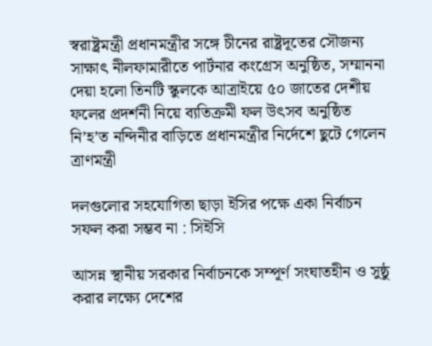স্বরাষ্ট্রমন্ত্রী প্রধানমন্ত্রীর সঙ্গে চীনের রাষ্ট্রদূতের সৌজন্য সাক্ষাৎ নীলফামারীতে পার্টনার কংগ্রেস অনুষ্ঠিত, সম্মাননা দেয়া হলো তিনটি স্কুলকে আত্রাইয়ে ৫০ জাতের দেশীয় ফলের প্রদর্শনী নিয়ে ব্যতিক্রমী ফল উৎসব অনুষ্ঠিত নি’হ’ত নন্দিনীর বাড়িতে প্রধানমন্ত্রীর নির্দেশে ছুটে গেলেন ত্রাণমন্ত্রী

দলগুলোর সহযোগিতা ছাড়া ইসির পক্ষে একা নির্বাচন সফল করা সম্ভব না : সিইসি

আসন্ন স্থানীয় সরকার নির্বাচনকে সম্পূর্ণ সংঘাতহীন ও সুষ্ঠু করার লক্ষ্যে দেশের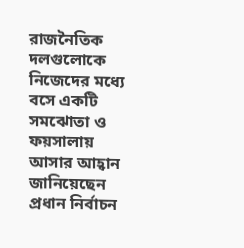রাজনৈতিক দলগুলোকে নিজেদের মধ্যে বসে একটি সমঝোতা ও ফয়সালায় আসার আহ্বান জানিয়েছেন প্রধান নির্বাচন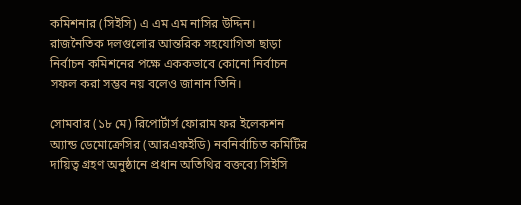কমিশনার (সিইসি) এ এম এম নাসির উদ্দিন। রাজনৈতিক দলগুলোর আন্তরিক সহযোগিতা ছাড়া নির্বাচন কমিশনের পক্ষে এককভাবে কোনো নির্বাচন সফল করা সম্ভব নয় বলেও জানান তিনি।

সোমবার (১৮ মে) রিপোর্টার্স ফোরাম ফর ইলেকশন অ্যান্ড ডেমোক্রেসির (আরএফইডি) নবনির্বাচিত কমিটির দায়িত্ব গ্রহণ অনুষ্ঠানে প্রধান অতিথির বক্তব্যে সিইসি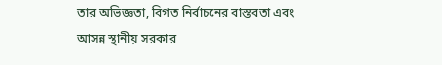তার অভিজ্ঞতা, বিগত নির্বাচনের বাস্তবতা এবং আসন্ন স্থানীয় সরকার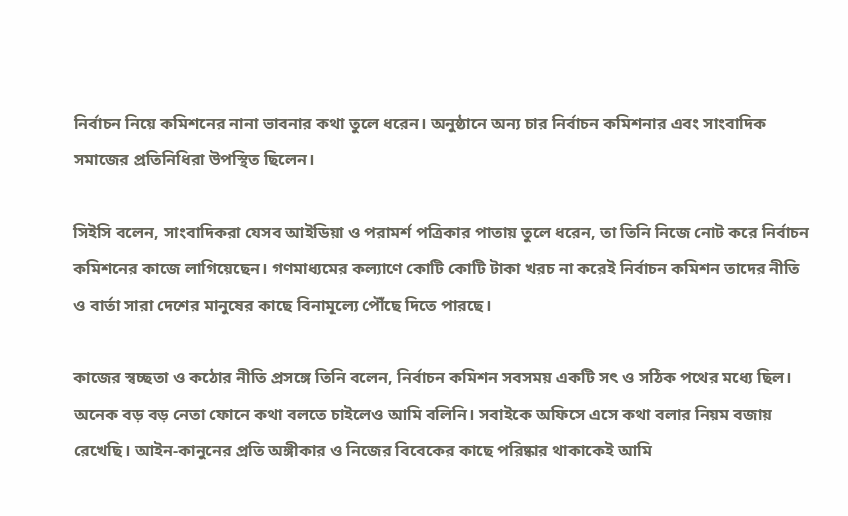নির্বাচন নিয়ে কমিশনের নানা ভাবনার কথা তুলে ধরেন। অনুষ্ঠানে অন্য চার নির্বাচন কমিশনার এবং সাংবাদিক সমাজের প্রতিনিধিরা উপস্থিত ছিলেন।

সিইসি বলেন, সাংবাদিকরা যেসব আইডিয়া ও পরামর্শ পত্রিকার পাতায় তুলে ধরেন, তা তিনি নিজে নোট করে নির্বাচন কমিশনের কাজে লাগিয়েছেন। গণমাধ্যমের কল্যাণে কোটি কোটি টাকা খরচ না করেই নির্বাচন কমিশন তাদের নীতি ও বার্তা সারা দেশের মানুষের কাছে বিনামূল্যে পৌঁছে দিতে পারছে।

কাজের স্বচ্ছতা ও কঠোর নীতি প্রসঙ্গে তিনি বলেন, নির্বাচন কমিশন সবসময় একটি সৎ ও সঠিক পথের মধ্যে ছিল। অনেক বড় বড় নেতা ফোনে কথা বলতে চাইলেও আমি বলিনি। সবাইকে অফিসে এসে কথা বলার নিয়ম বজায় রেখেছি। আইন-কানুনের প্রতি অঙ্গীকার ও নিজের বিবেকের কাছে পরিষ্কার থাকাকেই আমি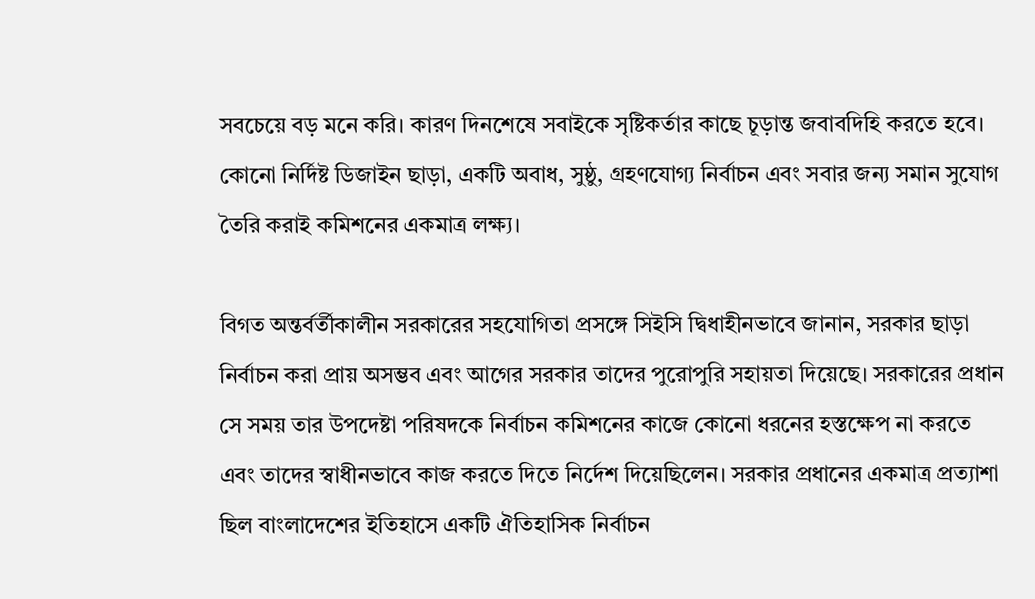সবচেয়ে বড় মনে করি। কারণ দিনশেষে সবাইকে সৃষ্টিকর্তার কাছে চূড়ান্ত জবাবদিহি করতে হবে। কোনো নির্দিষ্ট ডিজাইন ছাড়া, একটি অবাধ, সুষ্ঠু, গ্রহণযোগ্য নির্বাচন এবং সবার জন্য সমান সুযোগ তৈরি করাই কমিশনের একমাত্র লক্ষ্য।

বিগত অন্তর্বর্তীকালীন সরকারের সহযোগিতা প্রসঙ্গে সিইসি দ্বিধাহীনভাবে জানান, সরকার ছাড়া নির্বাচন করা প্রায় অসম্ভব এবং আগের সরকার তাদের পুরোপুরি সহায়তা দিয়েছে। সরকারের প্রধান সে সময় তার উপদেষ্টা পরিষদকে নির্বাচন কমিশনের কাজে কোনো ধরনের হস্তক্ষেপ না করতে এবং তাদের স্বাধীনভাবে কাজ করতে দিতে নির্দেশ দিয়েছিলেন। সরকার প্রধানের একমাত্র প্রত্যাশা ছিল বাংলাদেশের ইতিহাসে একটি ঐতিহাসিক নির্বাচন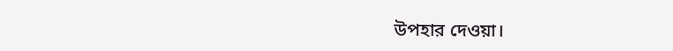উপহার দেওয়া।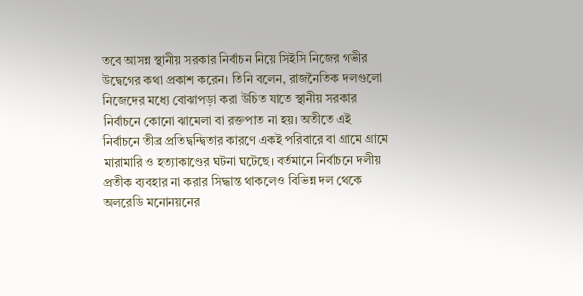তবে আসন্ন স্থানীয় সরকার নির্বাচন নিয়ে সিইসি নিজের গভীর উদ্বেগের কথা প্রকাশ করেন। তিনি বলেন, রাজনৈতিক দলগুলো নিজেদের মধ্যে বোঝাপড়া করা উচিত যাতে স্থানীয় সরকার নির্বাচনে কোনো ঝামেলা বা রক্তপাত না হয়। অতীতে এই নির্বাচনে তীব্র প্রতিদ্বন্দ্বিতার কারণে একই পরিবারে বা গ্রামে গ্রামে মারামারি ও হত্যাকাণ্ডের ঘটনা ঘটেছে। বর্তমানে নির্বাচনে দলীয় প্রতীক ব্যবহার না করার সিদ্ধান্ত থাকলেও বিভিন্ন দল থেকে অলরেডি মনোনয়নের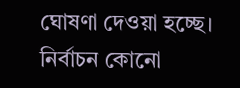ঘোষণা দেওয়া হচ্ছে। নির্বাচন কোনো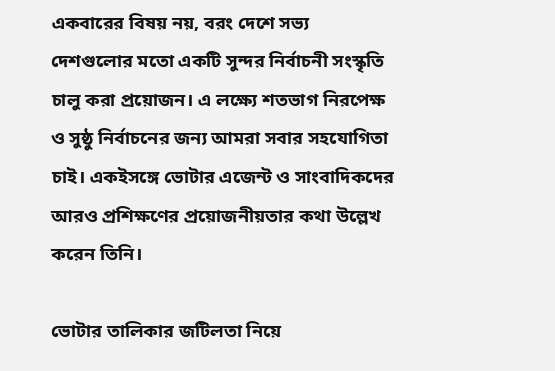একবারের বিষয় নয়, বরং দেশে সভ্য দেশগুলোর মতো একটি সুন্দর নির্বাচনী সংস্কৃতি চালু করা প্রয়োজন। এ লক্ষ্যে শতভাগ নিরপেক্ষ ও সুষ্ঠু নির্বাচনের জন্য আমরা সবার সহযোগিতা চাই। একইসঙ্গে ভোটার এজেন্ট ও সাংবাদিকদের আরও প্রশিক্ষণের প্রয়োজনীয়তার কথা উল্লেখ করেন তিনি।

ভোটার তালিকার জটিলতা নিয়ে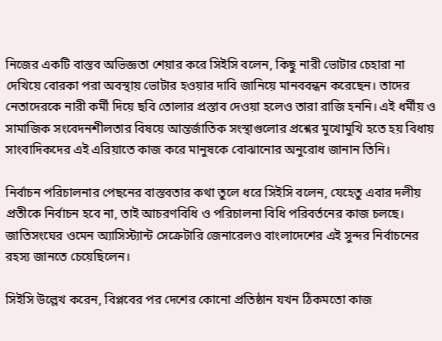নিজের একটি বাস্তব অভিজ্ঞতা শেয়ার করে সিইসি বলেন, কিছু নারী ভোটার চেহারা না দেখিয়ে বোরকা পরা অবস্থায় ভোটার হওয়ার দাবি জানিয়ে মানববন্ধন করেছেন। তাদের নেতাদেরকে নারী কর্মী দিয়ে ছবি তোলার প্রস্তাব দেওয়া হলেও তারা রাজি হননি। এই ধর্মীয় ও সামাজিক সংবেদনশীলতার বিষয়ে আন্তর্জাতিক সংস্থাগুলোর প্রশ্নের মুখোমুখি হতে হয় বিধায় সাংবাদিকদের এই এরিয়াতে কাজ করে মানুষকে বোঝানোর অনুরোধ জানান তিনি।

নির্বাচন পরিচালনার পেছনের বাস্তবতার কথা তুলে ধরে সিইসি বলেন, যেহেতু এবার দলীয় প্রতীকে নির্বাচন হবে না, তাই আচরণবিধি ও পরিচালনা বিধি পরিবর্তনের কাজ চলছে। জাতিসংঘের ওমেন অ্যাসিস্ট্যান্ট সেক্রেটারি জেনারেলও বাংলাদেশের এই সুন্দর নির্বাচনের রহস্য জানতে চেয়েছিলেন।

সিইসি উল্লেখ করেন, বিপ্লবের পর দেশের কোনো প্রতিষ্ঠান যখন ঠিকমতো কাজ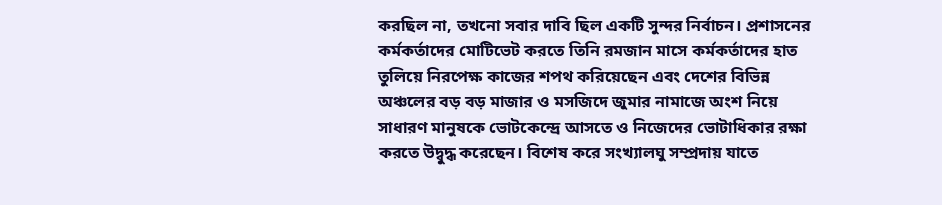করছিল না, তখনো সবার দাবি ছিল একটি সুন্দর নির্বাচন। প্রশাসনের কর্মকর্তাদের মোটিভেট করতে তিনি রমজান মাসে কর্মকর্তাদের হাত তুলিয়ে নিরপেক্ষ কাজের শপথ করিয়েছেন এবং দেশের বিভিন্ন অঞ্চলের বড় বড় মাজার ও মসজিদে জুমার নামাজে অংশ নিয়ে সাধারণ মানুষকে ভোটকেন্দ্রে আসতে ও নিজেদের ভোটাধিকার রক্ষা করতে উদ্বুদ্ধ করেছেন। বিশেষ করে সংখ্যালঘু সম্প্রদায় যাতে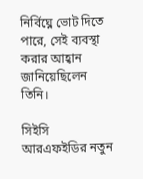নির্বিঘ্নে ভোট দিতে পারে, সেই ব্যবস্থা করার আহ্বান জানিয়েছিলেন তিনি।

সিইসি আরএফইডির নতুন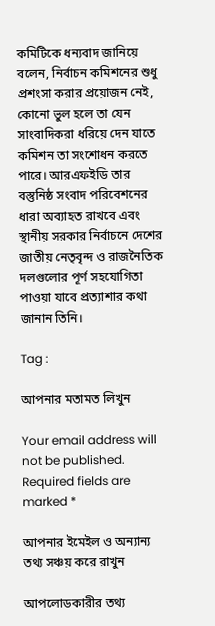কমিটিকে ধন্যবাদ জানিয়ে বলেন, নির্বাচন কমিশনের শুধু প্রশংসা করার প্রয়োজন নেই, কোনো ভুল হলে তা যেন সাংবাদিকরা ধরিয়ে দেন যাতে কমিশন তা সংশোধন করতে পারে। আরএফইডি তার বস্তুনিষ্ঠ সংবাদ পরিবেশনের ধারা অব্যাহত রাখবে এবং স্থানীয় সরকার নির্বাচনে দেশের জাতীয় নেতৃবৃন্দ ও রাজনৈতিক দলগুলোর পূর্ণ সহযোগিতা পাওয়া যাবে প্রত্যাশার কথা জানান তিনি।

Tag :

আপনার মতামত লিখুন

Your email address will not be published. Required fields are marked *

আপনার ইমেইল ও অন্যান্য তথ্য সঞ্চয় করে রাখুন

আপলোডকারীর তথ্য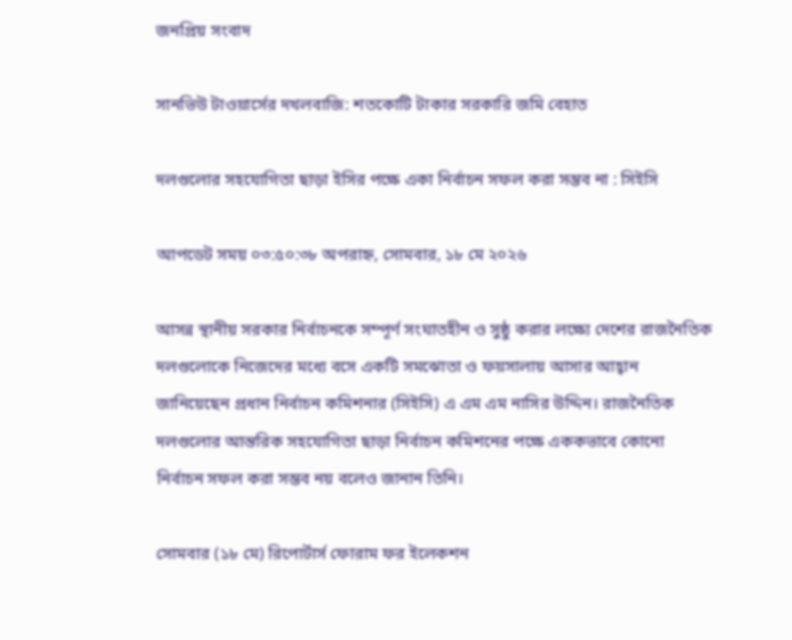জনপ্রিয় সংবাদ

সানভিউ টাওয়ার্সের দখলবাজি: শতকোটি টাকার সরকারি জমি বেহাত

দলগুলোর সহযোগিতা ছাড়া ইসির পক্ষে একা নির্বাচন সফল করা সম্ভব না : সিইসি

আপডেট সময় ০৩:৫০:৩৮ অপরাহ্ন, সোমবার, ১৮ মে ২০২৬

আসন্ন স্থানীয় সরকার নির্বাচনকে সম্পূর্ণ সংঘাতহীন ও সুষ্ঠু করার লক্ষ্যে দেশের রাজনৈতিক দলগুলোকে নিজেদের মধ্যে বসে একটি সমঝোতা ও ফয়সালায় আসার আহ্বান জানিয়েছেন প্রধান নির্বাচন কমিশনার (সিইসি) এ এম এম নাসির উদ্দিন। রাজনৈতিক দলগুলোর আন্তরিক সহযোগিতা ছাড়া নির্বাচন কমিশনের পক্ষে এককভাবে কোনো নির্বাচন সফল করা সম্ভব নয় বলেও জানান তিনি।

সোমবার (১৮ মে) রিপোর্টার্স ফোরাম ফর ইলেকশন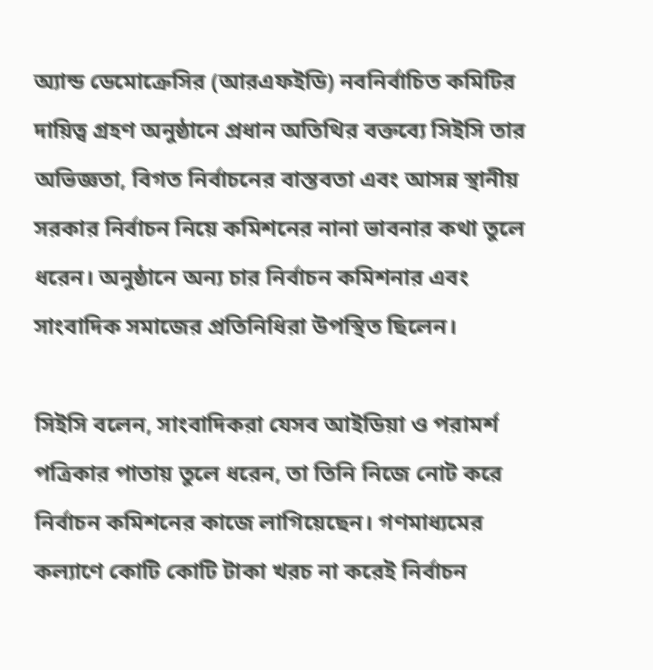অ্যান্ড ডেমোক্রেসির (আরএফইডি) নবনির্বাচিত কমিটির দায়িত্ব গ্রহণ অনুষ্ঠানে প্রধান অতিথির বক্তব্যে সিইসি তার অভিজ্ঞতা, বিগত নির্বাচনের বাস্তবতা এবং আসন্ন স্থানীয় সরকার নির্বাচন নিয়ে কমিশনের নানা ভাবনার কথা তুলে ধরেন। অনুষ্ঠানে অন্য চার নির্বাচন কমিশনার এবং সাংবাদিক সমাজের প্রতিনিধিরা উপস্থিত ছিলেন।

সিইসি বলেন, সাংবাদিকরা যেসব আইডিয়া ও পরামর্শ পত্রিকার পাতায় তুলে ধরেন, তা তিনি নিজে নোট করে নির্বাচন কমিশনের কাজে লাগিয়েছেন। গণমাধ্যমের কল্যাণে কোটি কোটি টাকা খরচ না করেই নির্বাচন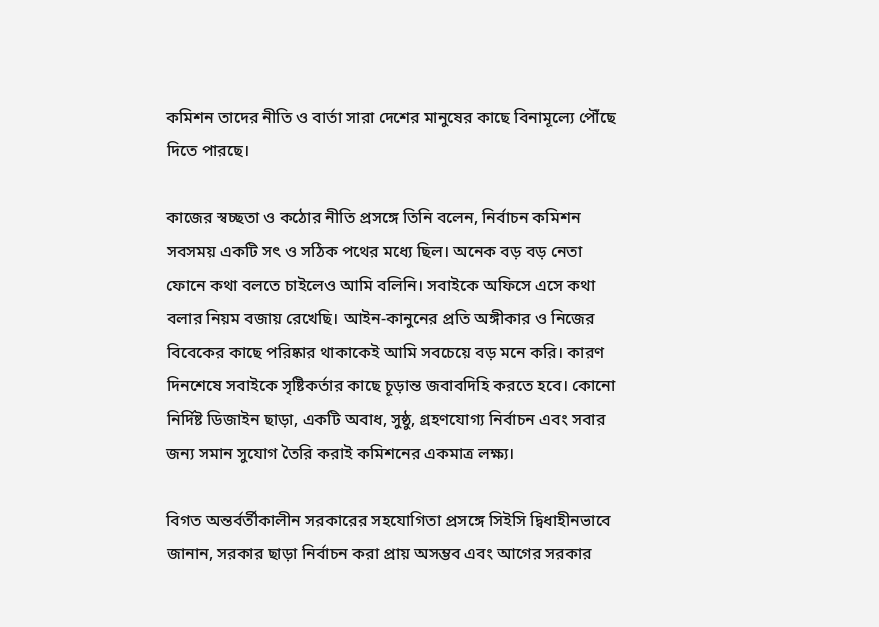কমিশন তাদের নীতি ও বার্তা সারা দেশের মানুষের কাছে বিনামূল্যে পৌঁছে দিতে পারছে।

কাজের স্বচ্ছতা ও কঠোর নীতি প্রসঙ্গে তিনি বলেন, নির্বাচন কমিশন সবসময় একটি সৎ ও সঠিক পথের মধ্যে ছিল। অনেক বড় বড় নেতা ফোনে কথা বলতে চাইলেও আমি বলিনি। সবাইকে অফিসে এসে কথা বলার নিয়ম বজায় রেখেছি। আইন-কানুনের প্রতি অঙ্গীকার ও নিজের বিবেকের কাছে পরিষ্কার থাকাকেই আমি সবচেয়ে বড় মনে করি। কারণ দিনশেষে সবাইকে সৃষ্টিকর্তার কাছে চূড়ান্ত জবাবদিহি করতে হবে। কোনো নির্দিষ্ট ডিজাইন ছাড়া, একটি অবাধ, সুষ্ঠু, গ্রহণযোগ্য নির্বাচন এবং সবার জন্য সমান সুযোগ তৈরি করাই কমিশনের একমাত্র লক্ষ্য।

বিগত অন্তর্বর্তীকালীন সরকারের সহযোগিতা প্রসঙ্গে সিইসি দ্বিধাহীনভাবে জানান, সরকার ছাড়া নির্বাচন করা প্রায় অসম্ভব এবং আগের সরকার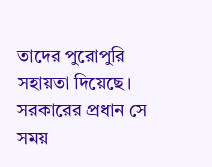তাদের পুরোপুরি সহায়তা দিয়েছে। সরকারের প্রধান সে সময়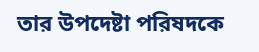তার উপদেষ্টা পরিষদকে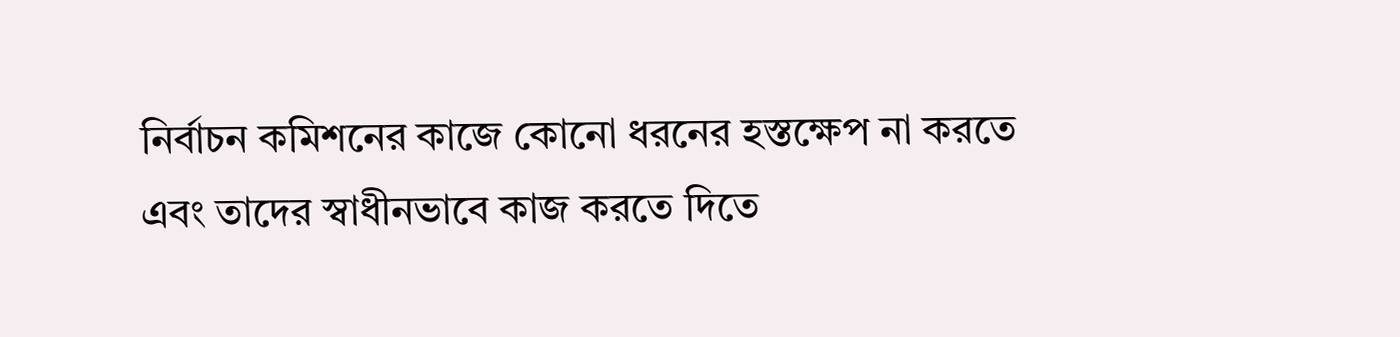নির্বাচন কমিশনের কাজে কোনো ধরনের হস্তক্ষেপ না করতে এবং তাদের স্বাধীনভাবে কাজ করতে দিতে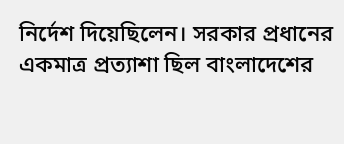নির্দেশ দিয়েছিলেন। সরকার প্রধানের একমাত্র প্রত্যাশা ছিল বাংলাদেশের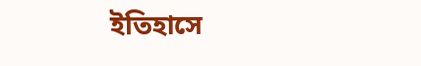ইতিহাসে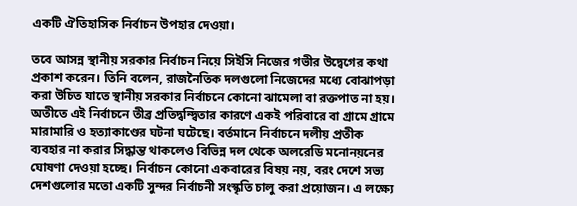একটি ঐতিহাসিক নির্বাচন উপহার দেওয়া।

তবে আসন্ন স্থানীয় সরকার নির্বাচন নিয়ে সিইসি নিজের গভীর উদ্বেগের কথা প্রকাশ করেন। তিনি বলেন, রাজনৈতিক দলগুলো নিজেদের মধ্যে বোঝাপড়া করা উচিত যাতে স্থানীয় সরকার নির্বাচনে কোনো ঝামেলা বা রক্তপাত না হয়। অতীতে এই নির্বাচনে তীব্র প্রতিদ্বন্দ্বিতার কারণে একই পরিবারে বা গ্রামে গ্রামে মারামারি ও হত্যাকাণ্ডের ঘটনা ঘটেছে। বর্তমানে নির্বাচনে দলীয় প্রতীক ব্যবহার না করার সিদ্ধান্ত থাকলেও বিভিন্ন দল থেকে অলরেডি মনোনয়নের ঘোষণা দেওয়া হচ্ছে। নির্বাচন কোনো একবারের বিষয় নয়, বরং দেশে সভ্য দেশগুলোর মতো একটি সুন্দর নির্বাচনী সংস্কৃতি চালু করা প্রয়োজন। এ লক্ষ্যে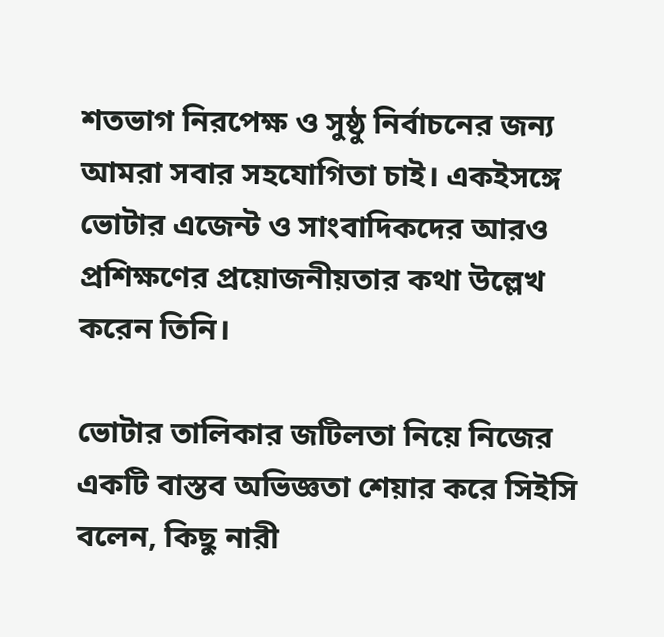শতভাগ নিরপেক্ষ ও সুষ্ঠু নির্বাচনের জন্য আমরা সবার সহযোগিতা চাই। একইসঙ্গে ভোটার এজেন্ট ও সাংবাদিকদের আরও প্রশিক্ষণের প্রয়োজনীয়তার কথা উল্লেখ করেন তিনি।

ভোটার তালিকার জটিলতা নিয়ে নিজের একটি বাস্তব অভিজ্ঞতা শেয়ার করে সিইসি বলেন, কিছু নারী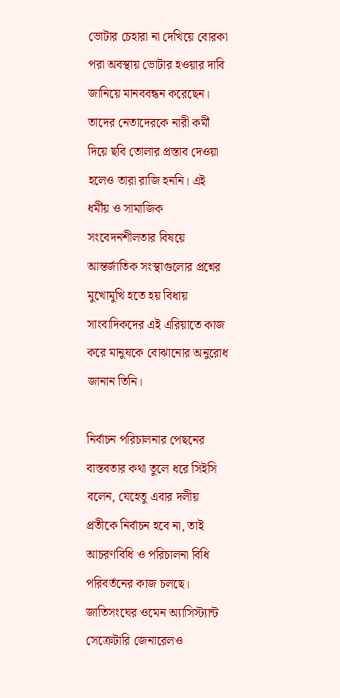ভোটার চেহারা না দেখিয়ে বোরকা পরা অবস্থায় ভোটার হওয়ার দাবি জানিয়ে মানববন্ধন করেছেন। তাদের নেতাদেরকে নারী কর্মী দিয়ে ছবি তোলার প্রস্তাব দেওয়া হলেও তারা রাজি হননি। এই ধর্মীয় ও সামাজিক সংবেদনশীলতার বিষয়ে আন্তর্জাতিক সংস্থাগুলোর প্রশ্নের মুখোমুখি হতে হয় বিধায় সাংবাদিকদের এই এরিয়াতে কাজ করে মানুষকে বোঝানোর অনুরোধ জানান তিনি।

নির্বাচন পরিচালনার পেছনের বাস্তবতার কথা তুলে ধরে সিইসি বলেন, যেহেতু এবার দলীয় প্রতীকে নির্বাচন হবে না, তাই আচরণবিধি ও পরিচালনা বিধি পরিবর্তনের কাজ চলছে। জাতিসংঘের ওমেন অ্যাসিস্ট্যান্ট সেক্রেটারি জেনারেলও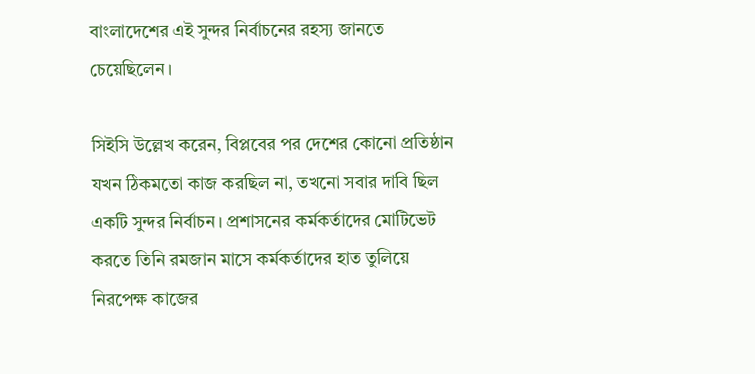বাংলাদেশের এই সুন্দর নির্বাচনের রহস্য জানতে চেয়েছিলেন।

সিইসি উল্লেখ করেন, বিপ্লবের পর দেশের কোনো প্রতিষ্ঠান যখন ঠিকমতো কাজ করছিল না, তখনো সবার দাবি ছিল একটি সুন্দর নির্বাচন। প্রশাসনের কর্মকর্তাদের মোটিভেট করতে তিনি রমজান মাসে কর্মকর্তাদের হাত তুলিয়ে নিরপেক্ষ কাজের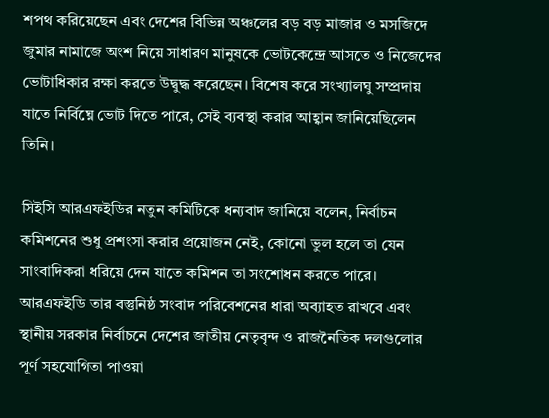শপথ করিয়েছেন এবং দেশের বিভিন্ন অঞ্চলের বড় বড় মাজার ও মসজিদে জুমার নামাজে অংশ নিয়ে সাধারণ মানুষকে ভোটকেন্দ্রে আসতে ও নিজেদের ভোটাধিকার রক্ষা করতে উদ্বুদ্ধ করেছেন। বিশেষ করে সংখ্যালঘু সম্প্রদায় যাতে নির্বিঘ্নে ভোট দিতে পারে, সেই ব্যবস্থা করার আহ্বান জানিয়েছিলেন তিনি।

সিইসি আরএফইডির নতুন কমিটিকে ধন্যবাদ জানিয়ে বলেন, নির্বাচন কমিশনের শুধু প্রশংসা করার প্রয়োজন নেই, কোনো ভুল হলে তা যেন সাংবাদিকরা ধরিয়ে দেন যাতে কমিশন তা সংশোধন করতে পারে। আরএফইডি তার বস্তুনিষ্ঠ সংবাদ পরিবেশনের ধারা অব্যাহত রাখবে এবং স্থানীয় সরকার নির্বাচনে দেশের জাতীয় নেতৃবৃন্দ ও রাজনৈতিক দলগুলোর পূর্ণ সহযোগিতা পাওয়া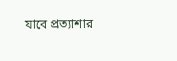যাবে প্রত্যাশার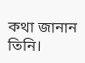কথা জানান তিনি।